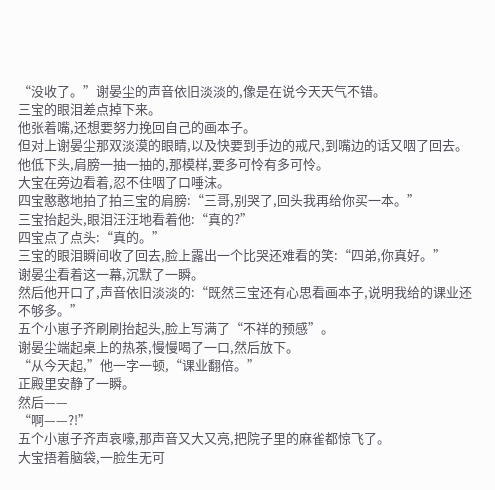“没收了。”谢晏尘的声音依旧淡淡的,像是在说今天天气不错。
三宝的眼泪差点掉下来。
他张着嘴,还想要努力挽回自己的画本子。
但对上谢晏尘那双淡漠的眼睛,以及快要到手边的戒尺,到嘴边的话又咽了回去。
他低下头,肩膀一抽一抽的,那模样,要多可怜有多可怜。
大宝在旁边看着,忍不住咽了口唾沫。
四宝憨憨地拍了拍三宝的肩膀:“三哥,别哭了,回头我再给你买一本。”
三宝抬起头,眼泪汪汪地看着他:“真的?”
四宝点了点头:“真的。”
三宝的眼泪瞬间收了回去,脸上露出一个比哭还难看的笑:“四弟,你真好。”
谢晏尘看着这一幕,沉默了一瞬。
然后他开口了,声音依旧淡淡的:“既然三宝还有心思看画本子,说明我给的课业还不够多。”
五个小崽子齐刷刷抬起头,脸上写满了“不祥的预感”。
谢晏尘端起桌上的热茶,慢慢喝了一口,然后放下。
“从今天起,”他一字一顿,“课业翻倍。”
正殿里安静了一瞬。
然后——
“啊——?!”
五个小崽子齐声哀嚎,那声音又大又亮,把院子里的麻雀都惊飞了。
大宝捂着脑袋,一脸生无可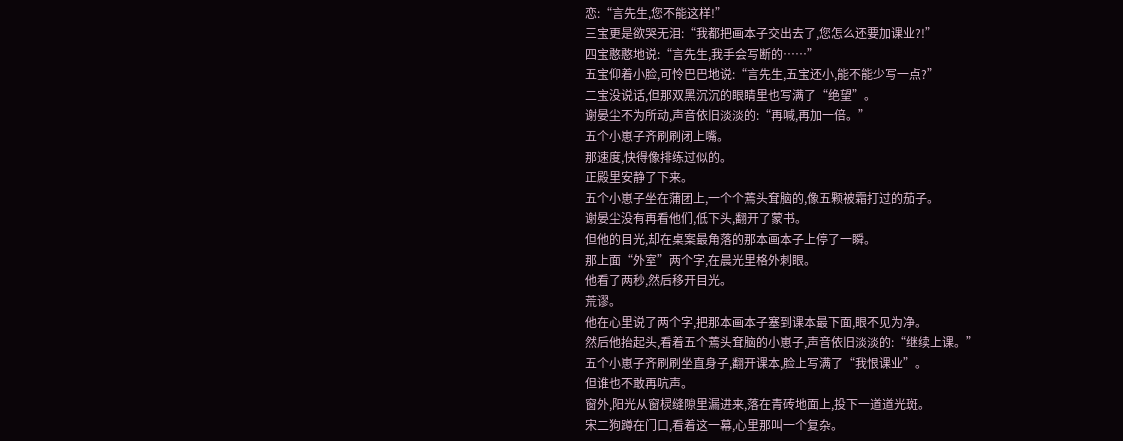恋:“言先生,您不能这样!”
三宝更是欲哭无泪:“我都把画本子交出去了,您怎么还要加课业?!”
四宝憨憨地说:“言先生,我手会写断的……”
五宝仰着小脸,可怜巴巴地说:“言先生,五宝还小,能不能少写一点?”
二宝没说话,但那双黑沉沉的眼睛里也写满了“绝望”。
谢晏尘不为所动,声音依旧淡淡的:“再喊,再加一倍。”
五个小崽子齐刷刷闭上嘴。
那速度,快得像排练过似的。
正殿里安静了下来。
五个小崽子坐在蒲团上,一个个蔫头耷脑的,像五颗被霜打过的茄子。
谢晏尘没有再看他们,低下头,翻开了蒙书。
但他的目光,却在桌案最角落的那本画本子上停了一瞬。
那上面“外室”两个字,在晨光里格外刺眼。
他看了两秒,然后移开目光。
荒谬。
他在心里说了两个字,把那本画本子塞到课本最下面,眼不见为净。
然后他抬起头,看着五个蔫头耷脑的小崽子,声音依旧淡淡的:“继续上课。”
五个小崽子齐刷刷坐直身子,翻开课本,脸上写满了“我恨课业”。
但谁也不敢再吭声。
窗外,阳光从窗棂缝隙里漏进来,落在青砖地面上,投下一道道光斑。
宋二狗蹲在门口,看着这一幕,心里那叫一个复杂。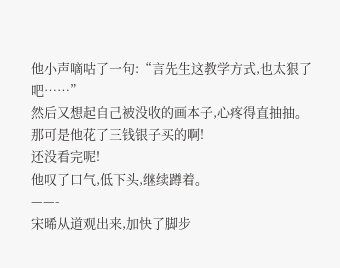他小声嘀咕了一句:“言先生这教学方式,也太狠了吧……”
然后又想起自己被没收的画本子,心疼得直抽抽。
那可是他花了三钱银子买的啊!
还没看完呢!
他叹了口气,低下头,继续蹲着。
——-
宋晞从道观出来,加快了脚步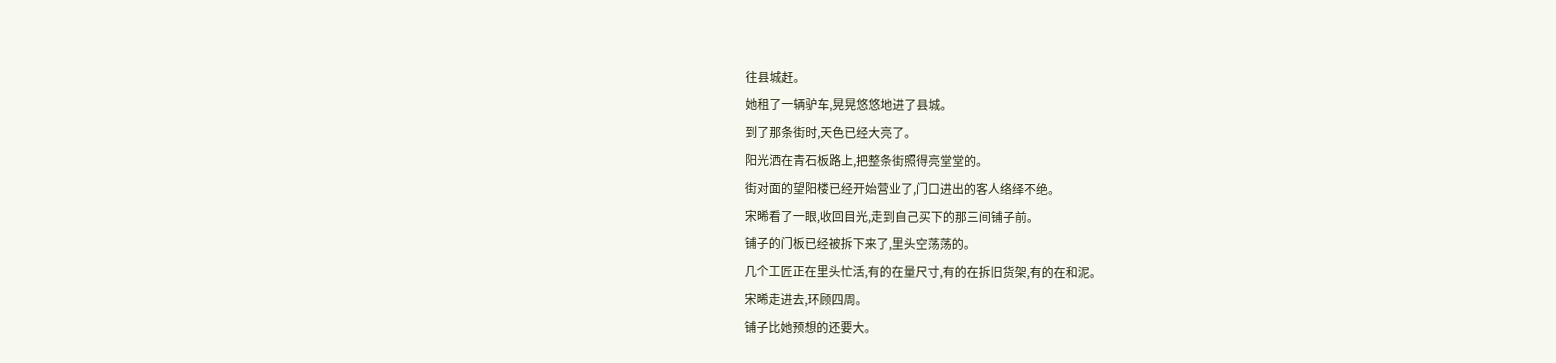往县城赶。
她租了一辆驴车,晃晃悠悠地进了县城。
到了那条街时,天色已经大亮了。
阳光洒在青石板路上,把整条街照得亮堂堂的。
街对面的望阳楼已经开始营业了,门口进出的客人络绎不绝。
宋晞看了一眼,收回目光,走到自己买下的那三间铺子前。
铺子的门板已经被拆下来了,里头空荡荡的。
几个工匠正在里头忙活,有的在量尺寸,有的在拆旧货架,有的在和泥。
宋晞走进去,环顾四周。
铺子比她预想的还要大。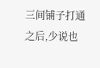三间铺子打通之后,少说也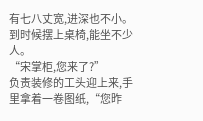有七八丈宽,进深也不小。
到时候摆上桌椅,能坐不少人。
“宋掌柜,您来了?”
负责装修的工头迎上来,手里拿着一卷图纸,“您昨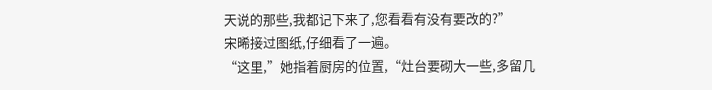天说的那些,我都记下来了,您看看有没有要改的?”
宋晞接过图纸,仔细看了一遍。
“这里,”她指着厨房的位置,“灶台要砌大一些,多留几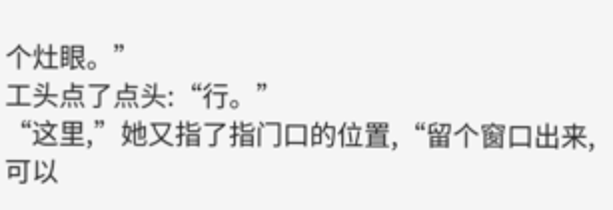个灶眼。”
工头点了点头:“行。”
“这里,”她又指了指门口的位置,“留个窗口出来,可以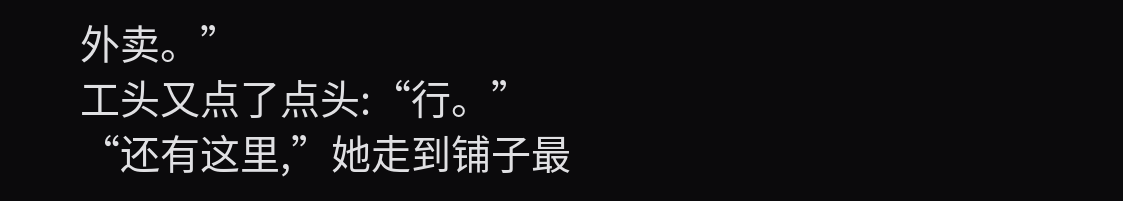外卖。”
工头又点了点头:“行。”
“还有这里,”她走到铺子最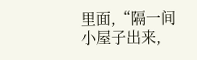里面,“隔一间小屋子出来,